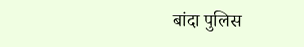बांदा पुलिस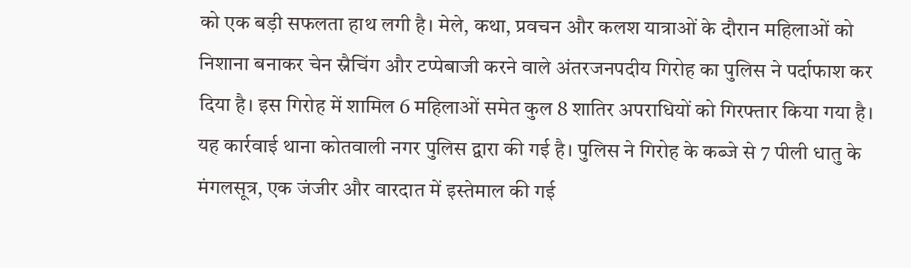को एक बड़ी सफलता हाथ लगी है। मेले, कथा, प्रवचन और कलश यात्राओं के दौरान महिलाओं को निशाना बनाकर चेन स्नैचिंग और टप्पेबाजी करने वाले अंतरजनपदीय गिरोह का पुलिस ने पर्दाफाश कर दिया है। इस गिरोह में शामिल 6 महिलाओं समेत कुल 8 शातिर अपराधियों को गिरफ्तार किया गया है।
यह कार्रवाई थाना कोतवाली नगर पुलिस द्वारा की गई है। पुलिस ने गिरोह के कब्जे से 7 पीली धातु के मंगलसूत्र, एक जंजीर और वारदात में इस्तेमाल की गई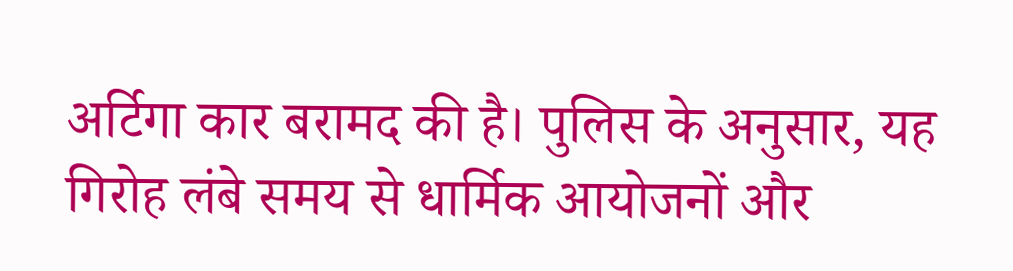अर्टिगा कार बरामद की है। पुलिस के अनुसार, यह गिरोह लंबे समय से धार्मिक आयोजनों और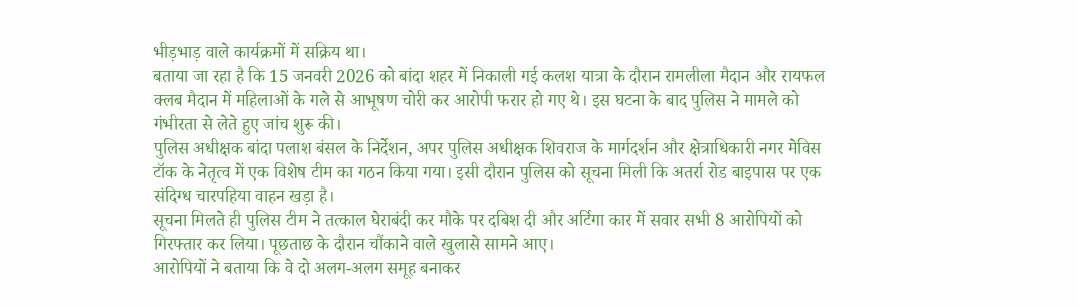भीड़भाड़ वाले कार्यक्रमों में सक्रिय था।
बताया जा रहा है कि 15 जनवरी 2026 को बांदा शहर में निकाली गई कलश यात्रा के दौरान रामलीला मैदान और रायफल क्लब मैदान में महिलाओं के गले से आभूषण चोरी कर आरोपी फरार हो गए थे। इस घटना के बाद पुलिस ने मामले को गंभीरता से लेते हुए जांच शुरू की।
पुलिस अधीक्षक बांदा पलाश बंसल के निर्देशन, अपर पुलिस अधीक्षक शिवराज के मार्गदर्शन और क्षेत्राधिकारी नगर मेविस टॉक के नेतृत्व में एक विशेष टीम का गठन किया गया। इसी दौरान पुलिस को सूचना मिली कि अतर्रा रोड बाइपास पर एक संदिग्ध चारपहिया वाहन खड़ा है।
सूचना मिलते ही पुलिस टीम ने तत्काल घेराबंदी कर मौके पर दबिश दी और अर्टिगा कार में सवार सभी 8 आरोपियों को गिरफ्तार कर लिया। पूछताछ के दौरान चौंकाने वाले खुलासे सामने आए।
आरोपियों ने बताया कि वे दो अलग-अलग समूह बनाकर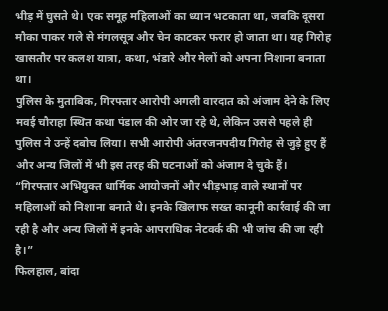भीड़ में घुसते थे। एक समूह महिलाओं का ध्यान भटकाता था, जबकि दूसरा मौका पाकर गले से मंगलसूत्र और चेन काटकर फरार हो जाता था। यह गिरोह खासतौर पर कलश यात्रा, कथा, भंडारे और मेलों को अपना निशाना बनाता था।
पुलिस के मुताबिक, गिरफ्तार आरोपी अगली वारदात को अंजाम देने के लिए मवई चौराहा स्थित कथा पंडाल की ओर जा रहे थे, लेकिन उससे पहले ही पुलिस ने उन्हें दबोच लिया। सभी आरोपी अंतरजनपदीय गिरोह से जुड़े हुए हैं और अन्य जिलों में भी इस तरह की घटनाओं को अंजाम दे चुके हैं।
“गिरफ्तार अभियुक्त धार्मिक आयोजनों और भीड़भाड़ वाले स्थानों पर महिलाओं को निशाना बनाते थे। इनके खिलाफ सख्त कानूनी कार्रवाई की जा रही है और अन्य जिलों में इनके आपराधिक नेटवर्क की भी जांच की जा रही है।”
फिलहाल, बांदा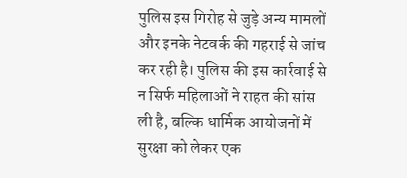पुलिस इस गिरोह से जुड़े अन्य मामलों और इनके नेटवर्क की गहराई से जांच कर रही है। पुलिस की इस कार्रवाई से न सिर्फ महिलाओं ने राहत की सांस ली है, बल्कि धार्मिक आयोजनों में सुरक्षा को लेकर एक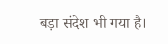बड़ा संदेश भी गया है।